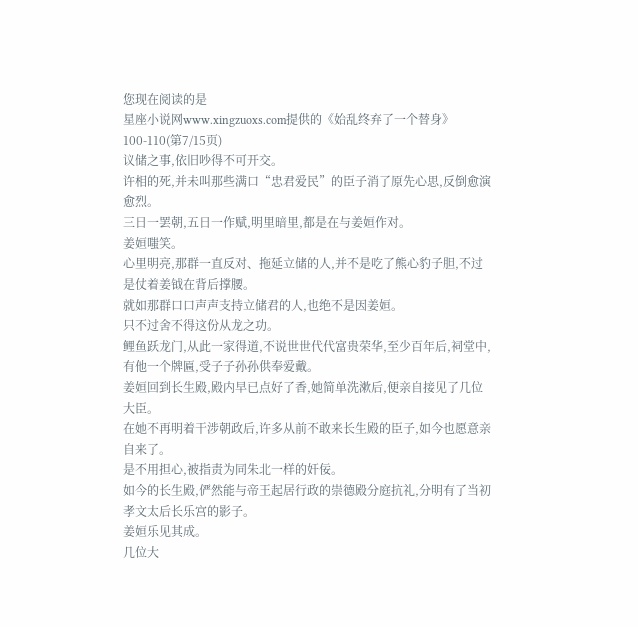您现在阅读的是
星座小说网www.xingzuoxs.com提供的《始乱终弃了一个替身》100-110(第7/15页)
议储之事,依旧吵得不可开交。
许相的死,并未叫那些满口“忠君爱民”的臣子消了原先心思,反倒愈演愈烈。
三日一罢朝,五日一作赋,明里暗里,都是在与姜姮作对。
姜姮嗤笑。
心里明亮,那群一直反对、拖延立储的人,并不是吃了熊心豹子胆,不过是仗着姜钺在背后撑腰。
就如那群口口声声支持立储君的人,也绝不是因姜姮。
只不过舍不得这份从龙之功。
鲤鱼跃龙门,从此一家得道,不说世世代代富贵荣华,至少百年后,祠堂中,有他一个牌匾,受子子孙孙供奉爱戴。
姜姮回到长生殿,殿内早已点好了香,她简单洗漱后,便亲自接见了几位大臣。
在她不再明着干涉朝政后,许多从前不敢来长生殿的臣子,如今也愿意亲自来了。
是不用担心,被指责为同朱北一样的奸佞。
如今的长生殿,俨然能与帝王起居行政的崇德殿分庭抗礼,分明有了当初孝文太后长乐宫的影子。
姜姮乐见其成。
几位大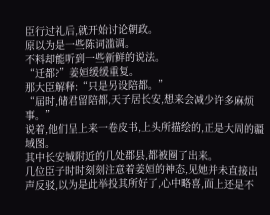臣行过礼后,就开始讨论朝政。
原以为是一些陈词滥调。
不料却能听到一些新鲜的说法。
“迁都?”姜姮缓缓重复。
那大臣解释:“只是另设陪都。”
“届时,储君留陪都,天子居长安,想来会减少许多麻烦事。”
说着,他们呈上来一卷皮书,上头所描绘的,正是大周的疆域图。
其中长安城附近的几处郡县,都被圈了出来。
几位臣子时时刻刻注意着姜姮的神态,见她并未直接出声反驳,以为是此举投其所好了,心中略喜,面上还是不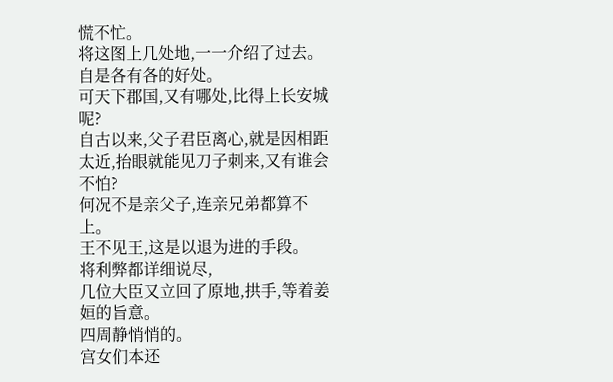慌不忙。
将这图上几处地,一一介绍了过去。
自是各有各的好处。
可天下郡国,又有哪处,比得上长安城呢?
自古以来,父子君臣离心,就是因相距太近,抬眼就能见刀子刺来,又有谁会不怕?
何况不是亲父子,连亲兄弟都算不上。
王不见王,这是以退为进的手段。
将利弊都详细说尽,
几位大臣又立回了原地,拱手,等着姜姮的旨意。
四周静悄悄的。
宫女们本还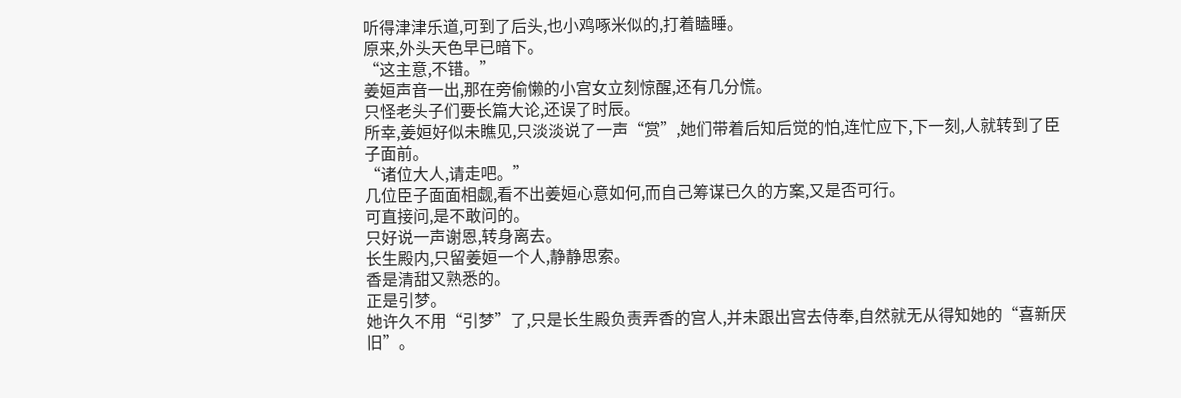听得津津乐道,可到了后头,也小鸡啄米似的,打着瞌睡。
原来,外头天色早已暗下。
“这主意,不错。”
姜姮声音一出,那在旁偷懒的小宫女立刻惊醒,还有几分慌。
只怪老头子们要长篇大论,还误了时辰。
所幸,姜姮好似未瞧见,只淡淡说了一声“赏”,她们带着后知后觉的怕,连忙应下,下一刻,人就转到了臣子面前。
“诸位大人,请走吧。”
几位臣子面面相觑,看不出姜姮心意如何,而自己筹谋已久的方案,又是否可行。
可直接问,是不敢问的。
只好说一声谢恩,转身离去。
长生殿内,只留姜姮一个人,静静思索。
香是清甜又熟悉的。
正是引梦。
她许久不用“引梦”了,只是长生殿负责弄香的宫人,并未跟出宫去侍奉,自然就无从得知她的“喜新厌旧”。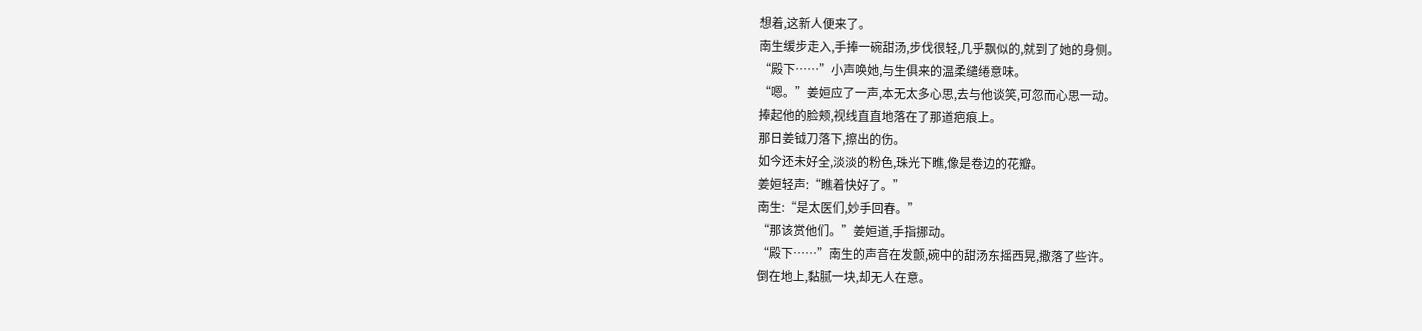想着,这新人便来了。
南生缓步走入,手捧一碗甜汤,步伐很轻,几乎飘似的,就到了她的身侧。
“殿下……”小声唤她,与生俱来的温柔缱绻意味。
“嗯。”姜姮应了一声,本无太多心思,去与他谈笑,可忽而心思一动。
捧起他的脸颊,视线直直地落在了那道疤痕上。
那日姜钺刀落下,擦出的伤。
如今还未好全,淡淡的粉色,珠光下瞧,像是卷边的花瓣。
姜姮轻声:“瞧着快好了。”
南生:“是太医们,妙手回春。”
“那该赏他们。”姜姮道,手指挪动。
“殿下……”南生的声音在发颤,碗中的甜汤东摇西晃,撒落了些许。
倒在地上,黏腻一块,却无人在意。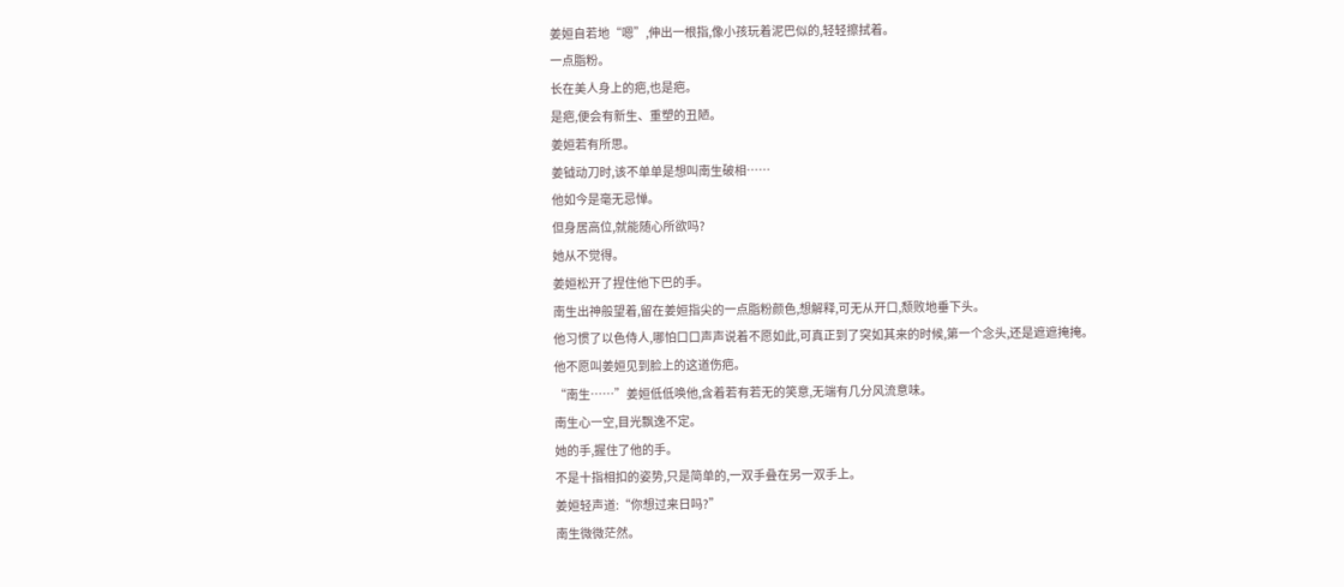姜姮自若地“嗯”,伸出一根指,像小孩玩着泥巴似的,轻轻擦拭着。
一点脂粉。
长在美人身上的疤,也是疤。
是疤,便会有新生、重塑的丑陋。
姜姮若有所思。
姜钺动刀时,该不单单是想叫南生破相……
他如今是毫无忌惮。
但身居高位,就能随心所欲吗?
她从不觉得。
姜姮松开了捏住他下巴的手。
南生出神般望着,留在姜姮指尖的一点脂粉颜色,想解释,可无从开口,颓败地垂下头。
他习惯了以色侍人,哪怕口口声声说着不愿如此,可真正到了突如其来的时候,第一个念头,还是遮遮掩掩。
他不愿叫姜姮见到脸上的这道伤疤。
“南生……”姜姮低低唤他,含着若有若无的笑意,无端有几分风流意味。
南生心一空,目光飘逸不定。
她的手,握住了他的手。
不是十指相扣的姿势,只是简单的,一双手叠在另一双手上。
姜姮轻声道:“你想过来日吗?”
南生微微茫然。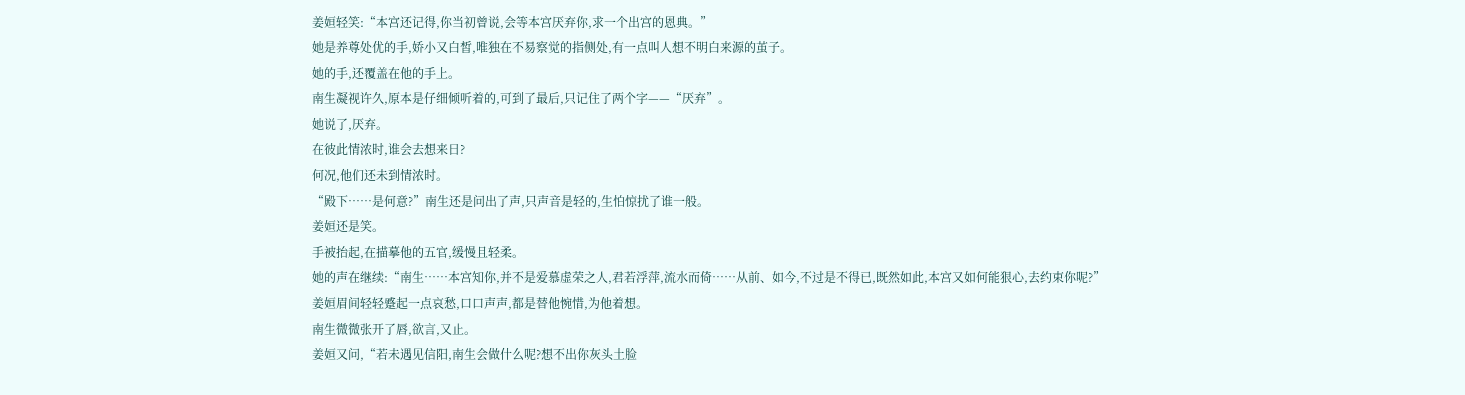姜姮轻笑:“本宫还记得,你当初曾说,会等本宫厌弃你,求一个出宫的恩典。”
她是养尊处优的手,娇小又白皙,唯独在不易察觉的指侧处,有一点叫人想不明白来源的茧子。
她的手,还覆盖在他的手上。
南生凝视许久,原本是仔细倾听着的,可到了最后,只记住了两个字——“厌弃”。
她说了,厌弃。
在彼此情浓时,谁会去想来日?
何况,他们还未到情浓时。
“殿下……是何意?”南生还是问出了声,只声音是轻的,生怕惊扰了谁一般。
姜姮还是笑。
手被抬起,在描摹他的五官,缓慢且轻柔。
她的声在继续:“南生……本宫知你,并不是爱慕虚荣之人,君若浮萍,流水而倚……从前、如今,不过是不得已,既然如此,本宫又如何能狠心,去约束你呢?”
姜姮眉间轻轻蹙起一点哀愁,口口声声,都是替他惋惜,为他着想。
南生微微张开了唇,欲言,又止。
姜姮又问,“若未遇见信阳,南生会做什么呢?想不出你灰头土脸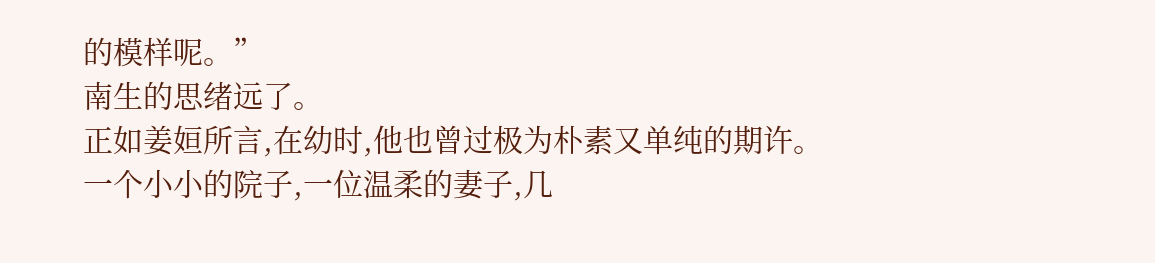的模样呢。”
南生的思绪远了。
正如姜姮所言,在幼时,他也曾过极为朴素又单纯的期许。
一个小小的院子,一位温柔的妻子,几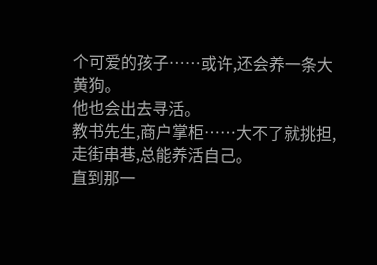个可爱的孩子……或许,还会养一条大黄狗。
他也会出去寻活。
教书先生,商户掌柜……大不了就挑担,走街串巷,总能养活自己。
直到那一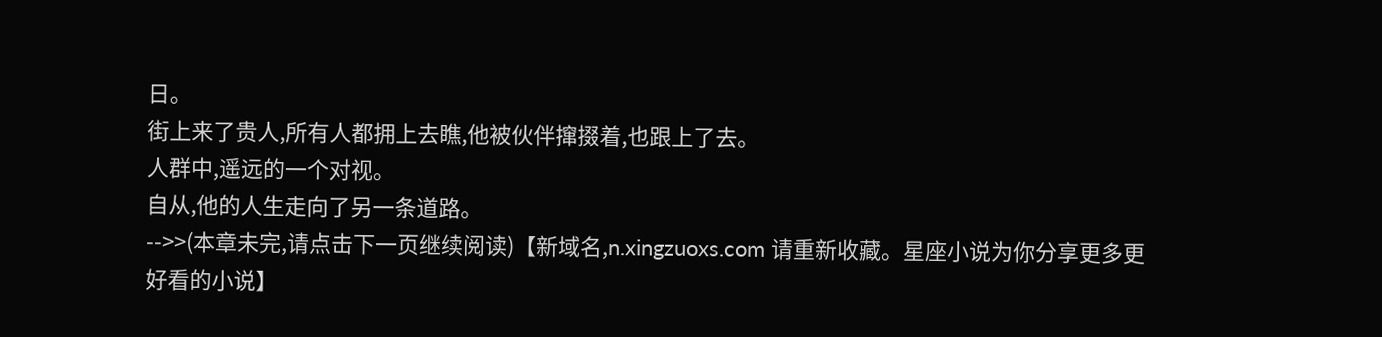日。
街上来了贵人,所有人都拥上去瞧,他被伙伴撺掇着,也跟上了去。
人群中,遥远的一个对视。
自从,他的人生走向了另一条道路。
-->>(本章未完,请点击下一页继续阅读)【新域名,n.xingzuoxs.com 请重新收藏。星座小说为你分享更多更好看的小说】